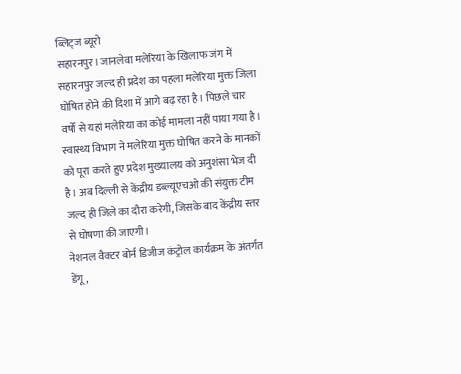ब्लिट्ज ब्यूरो
सहारनपुर। जानलेवा मलेरिया के खिलाफ जंग में सहारनपुर जल्द ही प्रदेश का पहला मलेरिया मुक्त जिला घोषित होने की दिशा में आगे बढ़ रहा है। पिछले चार वर्षों से यहां मलेरिया का कोई मामला नहीं पाया गया है। स्वास्थ्य विभाग ने मलेरिया मुक्त घोषित करने के मानकों को पूरा करते हुए प्रदेश मुख्यालय को अनुशंसा भेज दी है। अब दिल्ली से केंद्रीय डब्ल्यूएचओ की संयुक्त टीम जल्द ही जिले का दौरा करेगी, जिसके बाद केंद्रीय स्तर से घोषणा की जाएगी।
नेशनल वैक्टर बोर्न डिजीज कंट्रोल कार्यक्रम के अंतर्गत डेंगू,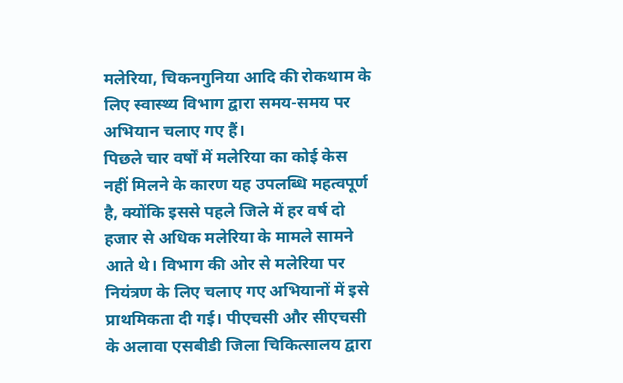मलेरिया, चिकनगुनिया आदि की रोकथाम के लिए स्वास्थ्य विभाग द्वारा समय-समय पर अभियान चलाए गए हैं।
पिछले चार वर्षों में मलेरिया का कोई केस नहीं मिलने के कारण यह उपलब्धि महत्वपूर्ण है, क्योंकि इससे पहले जिले में हर वर्ष दो हजार से अधिक मलेरिया के मामले सामने आते थे। विभाग की ओर से मलेरिया पर नियंत्रण के लिए चलाए गए अभियानों में इसे प्राथमिकता दी गई। पीएचसी और सीएचसी के अलावा एसबीडी जिला चिकित्सालय द्वारा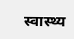स्वास्थ्य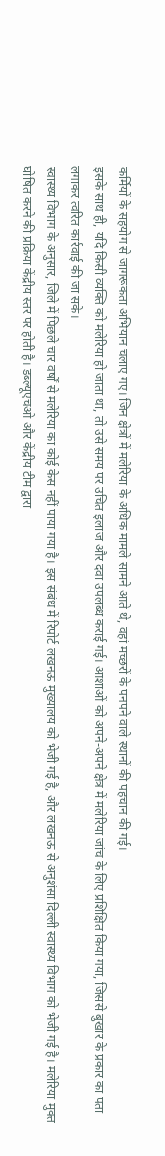कर्मियों के सहयोग से जागरूकता अभियान चलाए गए। जिन क्षेत्रों में मलेरिया के अधिक मामले सामने आते थे, वहां मच्छरों के पनपने वाले स्थानों की पहचान की गई।
इसके साथ ही, यदि किसी व्यक्ति को मलेरिया हो जाता था, तो उसे समय पर उचित इलाज और दवा उपलब्ध कराई गई। आशाओं को अपने-अपने क्षेत्र में मलेरिया जांच के लिए प्रशिक्षित किया गया, जिससे बुखार के प्रकार का पता लगाकर त्वरित कार्रवाई की जा सके।
स्वास्थ्य विभाग के अनुसार, जिले में पिछले चार वर्षों से मलेरिया का कोई केस नहीं पाया गया है। इस संबंध में रिपोर्ट लखनऊ मुख्यालय को भेजी गई है, और लखनऊ से अनुशंसा दिल्ली स्वास्थ्य विभाग को भेजी गई है। मलेरिया मुक्त घोषित करने की प्रक्रिया केंद्रीय स्तर पर होती है। डब्ल्यूएचओ और केंद्रीय टीम द्वारा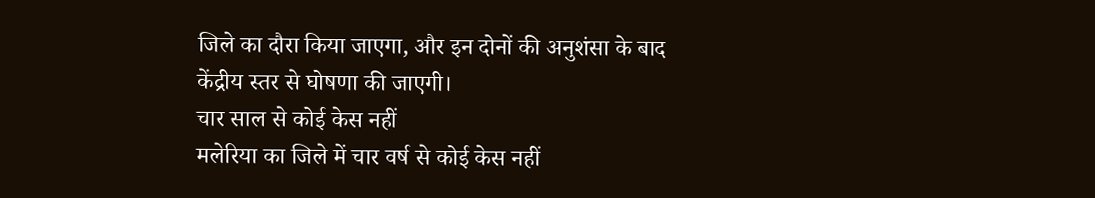जिले का दौरा किया जाएगा, और इन दोनों की अनुशंसा के बाद केंद्रीय स्तर से घोषणा की जाएगी।
चार साल से कोई केस नहीं
मलेरिया का जिले में चार वर्ष से कोई केस नहीं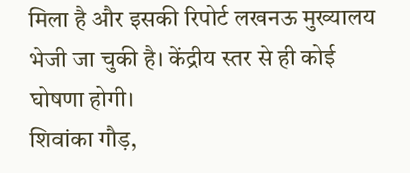मिला है और इसकी रिपोर्ट लखनऊ मुख्यालय भेजी जा चुकी है। केंद्रीय स्तर से ही कोई घोषणा होगी।
शिवांका गौड़,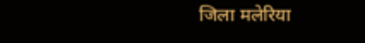जिला मलेरिया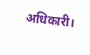अधिकारी।